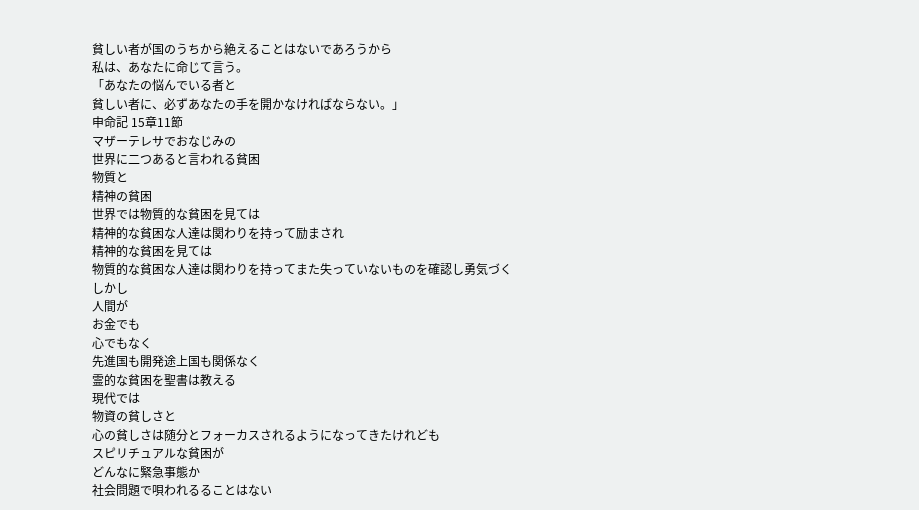貧しい者が国のうちから絶えることはないであろうから
私は、あなたに命じて言う。
「あなたの悩んでいる者と
貧しい者に、必ずあなたの手を開かなければならない。」
申命記 15章11節
マザーテレサでおなじみの
世界に二つあると言われる貧困
物質と
精神の貧困
世界では物質的な貧困を見ては
精神的な貧困な人達は関わりを持って励まされ
精神的な貧困を見ては
物質的な貧困な人達は関わりを持ってまた失っていないものを確認し勇気づく
しかし
人間が
お金でも
心でもなく
先進国も開発途上国も関係なく
霊的な貧困を聖書は教える
現代では
物資の貧しさと
心の貧しさは随分とフォーカスされるようになってきたけれども
スピリチュアルな貧困が
どんなに緊急事態か
社会問題で唄われるることはない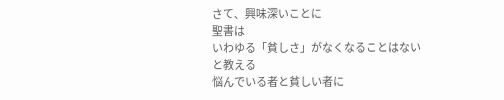さて、興味深いことに
聖書は
いわゆる「貧しさ」がなくなることはないと教える
悩んでいる者と貧しい者に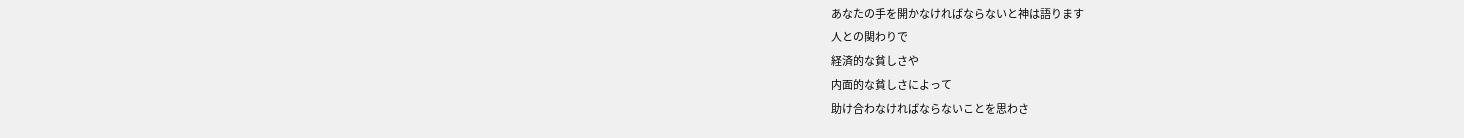あなたの手を開かなければならないと神は語ります
人との関わりで
経済的な貧しさや
内面的な貧しさによって
助け合わなければならないことを思わさ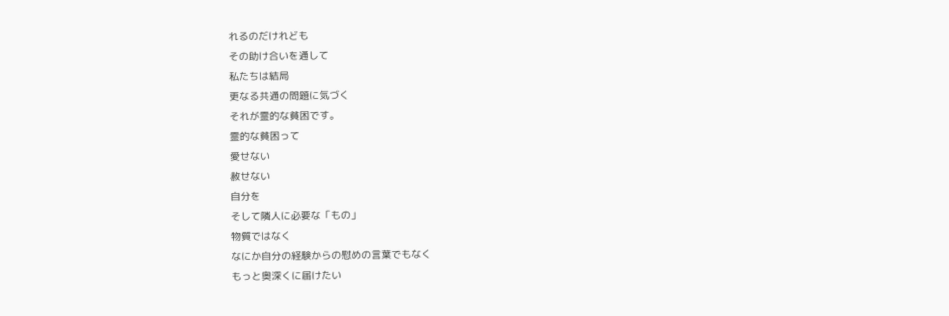れるのだけれども
その助け合いを通して
私たちは結局
更なる共通の問題に気づく
それが霊的な貧困です。
霊的な貧困って
愛せない
赦せない
自分を
そして隣人に必要な「もの」
物質ではなく
なにか自分の経験からの慰めの言葉でもなく
もっと奥深くに届けたい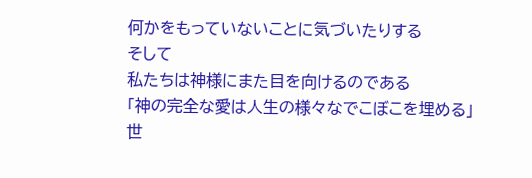何かをもっていないことに気づいたりする
そして
私たちは神様にまた目を向けるのである
「神の完全な愛は人生の様々なでこぼこを埋める」
世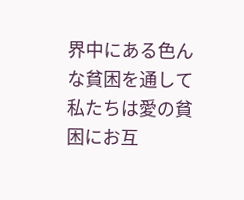界中にある色んな貧困を通して
私たちは愛の貧困にお互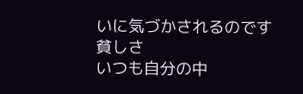いに気づかされるのです
貧しさ
いつも自分の中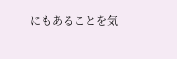にもあることを気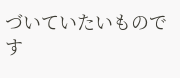づいていたいものです